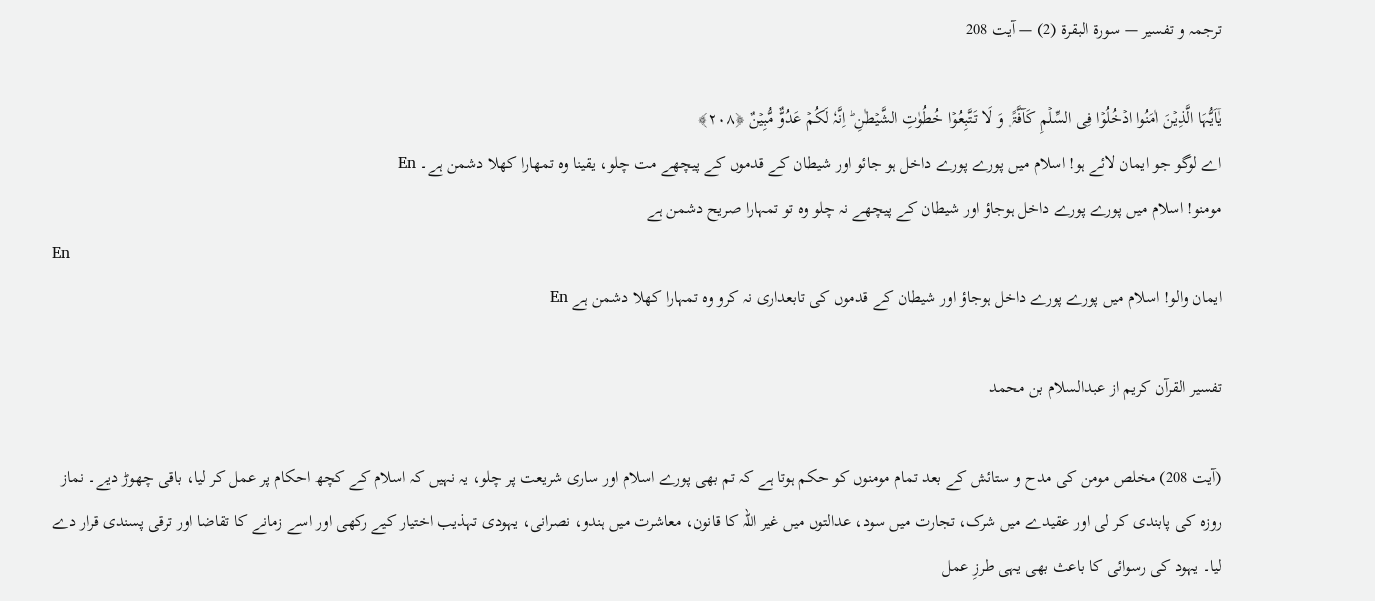ترجمہ و تفسیر — سورۃ البقرة (2) — آیت 208

یٰۤاَیُّہَا الَّذِیۡنَ اٰمَنُوا ادۡخُلُوۡا فِی السِّلۡمِ کَآفَّۃً ۪ وَ لَا تَتَّبِعُوۡا خُطُوٰتِ الشَّیۡطٰنِ ؕ اِنَّہٗ لَکُمۡ عَدُوٌّ مُّبِیۡنٌ ﴿۲۰۸﴾
اے لوگو جو ایمان لائے ہو! اسلام میں پورے پورے داخل ہو جائو اور شیطان کے قدموں کے پیچھے مت چلو، یقینا وہ تمھارا کھلا دشمن ہے۔ En
مومنو! اسلام میں پورے پورے داخل ہوجاؤ اور شیطان کے پیچھے نہ چلو وہ تو تمہارا صریح دشمن ہے
En
ایمان والو! اسلام میں پورے پورے داخل ہوجاؤ اور شیطان کے قدموں کی تابعداری نہ کرو وه تمہارا کھلا دشمن ہے En

تفسیر القرآن کریم از عبدالسلام بن محمد

(آیت 208) مخلص مومن کی مدح و ستائش کے بعد تمام مومنوں کو حکم ہوتا ہے کہ تم بھی پورے اسلام اور ساری شریعت پر چلو، یہ نہیں کہ اسلام کے کچھ احکام پر عمل کر لیا، باقی چھوڑ دیے۔ نماز روزہ کی پابندی کر لی اور عقیدے میں شرک، تجارت میں سود، عدالتوں میں غیر اللہ کا قانون، معاشرت میں ہندو، نصرانی، یہودی تہذیب اختیار کیے رکھی اور اسے زمانے کا تقاضا اور ترقی پسندی قرار دے لیا۔ یہود کی رسوائی کا باعث بھی یہی طرزِ عمل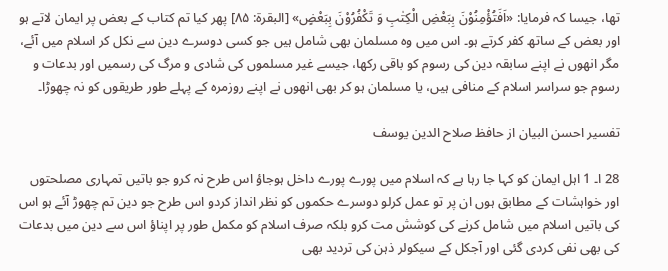تھا، جیسا کہ فرمایا: «اَفَتُؤْمِنُوْنَ بِبَعْضِ الْكِتٰبِ وَ تَكْفُرُوْنَ بِبَعْضٍ» [البقرۃ: ۸۵] پھر کیا تم کتاب کے بعض پر ایمان لاتے ہو اور بعض کے ساتھ کفر کرتے ہو۔ اس میں وہ مسلمان بھی شامل ہیں جو کسی دوسرے دین سے نکل کر اسلام میں آئے، مگر انھوں نے اپنے سابقہ دین کی رسوم کو باقی رکھا، جیسے غیر مسلموں کی شادی و مرگ کی رسمیں اور بدعات و رسوم جو سراسر اسلام کے منافی ہیں، یا مسلمان ہو کر بھی انھوں نے اپنے روزمرہ کے پہلے طور طریقوں کو نہ چھوڑا۔

تفسیر احسن البیان از حافظ صلاح الدین یوسف

28 ا۔ 1 اہل ایمان کو کہا جا رہا ہے کہ اسلام میں پورے پورے داخل ہوجاؤ اس طرح نہ کرو جو باتیں تمہاری مصلحتوں اور خواہشات کے مطابق ہوں ان پر تو عمل کرلو دوسرے حکموں کو نظر انداز کردو اس طرح جو دین تم چھوڑ آئے ہو اس کی باتیں اسلام میں شامل کرنے کی کوشش مت کرو بلکہ صرف اسلام کو مکمل طور پر اپناؤ اس سے دین میں بدعات کی بھی نفی کردی گئی اور آجکل کے سیکولر ذہن کی تردید بھی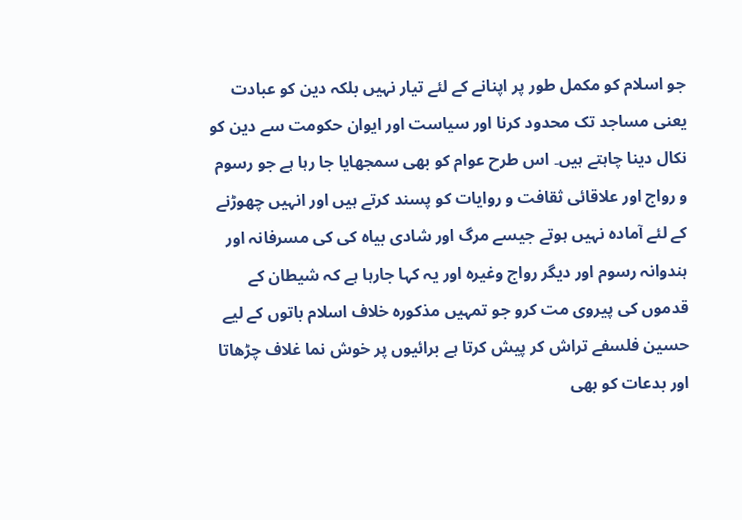جو اسلام کو مکمل طور پر اپنانے کے لئے تیار نہیں بلکہ دین کو عبادت یعنی مساجد تک محدود کرنا اور سیاست اور ایوان حکومت سے دین کو نکال دینا چاہتے ہیں۔ اس طرح عوام کو بھی سمجھایا جا رہا ہے جو رسوم و رواج اور علاقائی ثقافت و روایات کو پسند کرتے ہیں اور انہیں چھوڑنے کے لئے آمادہ نہیں ہوتے جیسے مرگ اور شادی بیاہ کی کی مسرفانہ اور ہندوانہ رسوم اور دیگر رواج وغیرہ اور یہ کہا جارہا ہے کہ شیطان کے قدموں کی پیروی مت کرو جو تمہیں مذکورہ خلاف اسلام باتوں کے لیے حسین فلسفے تراش کر پیش کرتا ہے برائیوں پر خوش نما غلاف چڑھاتا اور بدعات کو بھی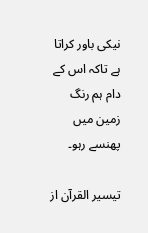نیکی باور کراتا ہے تاکہ اس کے دام ہم رنگ زمین میں پھنسے رہو۔

تيسير القرآن از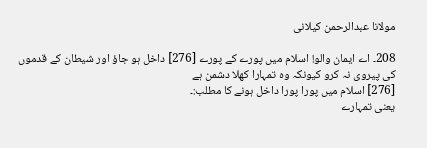مولانا عبدالرحمن کیلانی

208۔ اے ایمان والو! اسلام میں پورے کے پورے [276] داخل ہو جاؤ اور شیطان کے قدموں کی پیروی نہ کرو کیونکہ وہ تمہارا کھلا دشمن ہے
[276] اسلام میں پورا پورا داخل ہونے کا مطلب:۔
یعنی تمہارے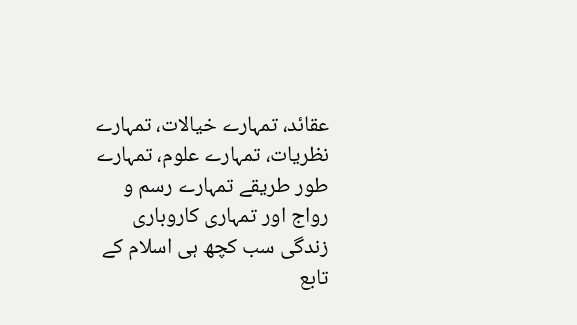عقائد، تمہارے خیالات، تمہارے نظریات، تمہارے علوم، تمہارے طور طریقے تمہارے رسم و رواج اور تمہاری کاروباری زندگی سب کچھ ہی اسلام کے تابع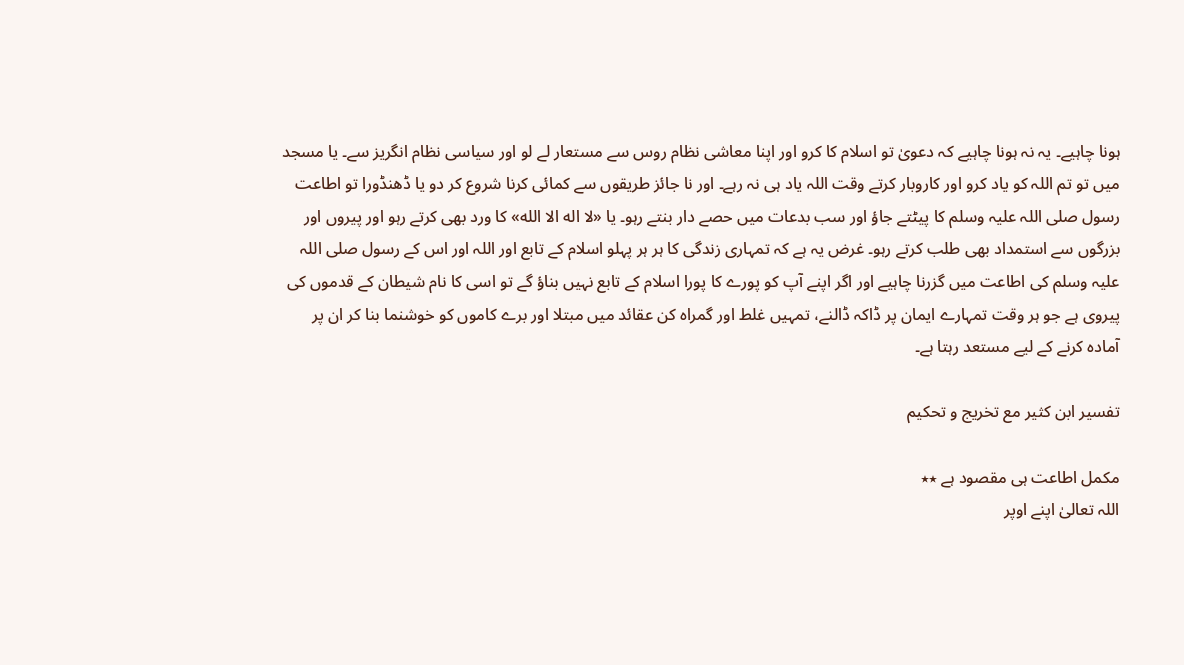ہونا چاہیے۔ یہ نہ ہونا چاہیے کہ دعویٰ تو اسلام کا کرو اور اپنا معاشی نظام روس سے مستعار لے لو اور سیاسی نظام انگریز سے۔ یا مسجد میں تو تم اللہ کو یاد کرو اور کاروبار کرتے وقت اللہ یاد ہی نہ رہے۔ اور نا جائز طریقوں سے کمائی کرنا شروع کر دو یا ڈھنڈورا تو اطاعت رسول صلی اللہ علیہ وسلم کا پیٹتے جاؤ اور سب بدعات میں حصے دار بنتے رہو۔ یا «لا اله الا الله» کا ورد بھی کرتے رہو اور پیروں اور بزرگوں سے استمداد بھی طلب کرتے رہو۔ غرض یہ ہے کہ تمہاری زندگی کا ہر ہر پہلو اسلام کے تابع اور اللہ اور اس کے رسول صلی اللہ علیہ وسلم کی اطاعت میں گزرنا چاہیے اور اگر اپنے آپ کو پورے کا پورا اسلام کے تابع نہیں بناؤ گے تو اسی کا نام شیطان کے قدموں کی پیروی ہے جو ہر وقت تمہارے ایمان پر ڈاکہ ڈالنے، تمہیں غلط اور گمراہ کن عقائد میں مبتلا اور برے کاموں کو خوشنما بنا کر ان پر آمادہ کرنے کے لیے مستعد رہتا ہے۔

تفسیر ابن کثیر مع تخریج و تحکیم

مکمل اطاعت ہی مقصود ہے ٭٭
اللہ تعالیٰ اپنے اوپر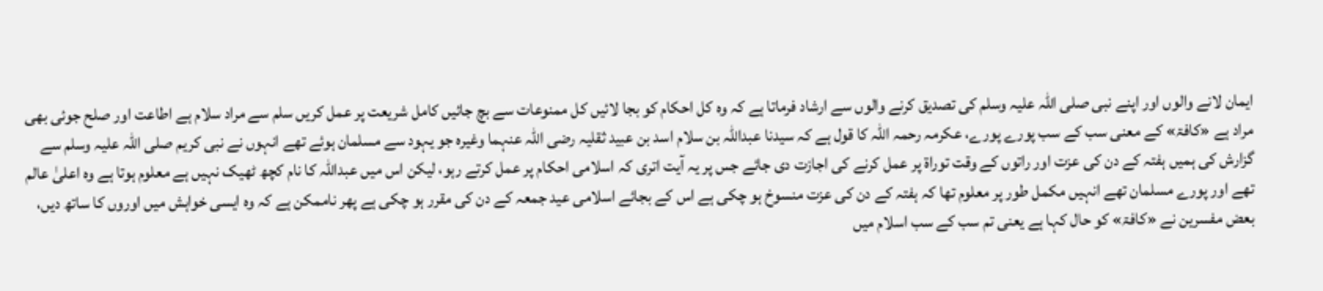ایمان لانے والوں اور اپنے نبی صلی اللہ علیہ وسلم کی تصدیق کرنے والوں سے ارشاد فرماتا ہے کہ وہ کل احکام کو بجا لائیں کل ممنوعات سے بچ جائیں کامل شریعت پر عمل کریں سلم سے مراد سلام ہے اطاعت اور صلح جوئی بھی مراد ہے «کافۃ» کے معنی سب کے سب پورے پورے، عکرمہ رحمہ اللہ کا قول ہے کہ سیدنا عبداللہ بن سلام اسد بن عبید ثقلیہ رضی اللہ عنہما وغیرہ جو یہود سے مسلمان ہوئے تھے انہوں نے نبی کریم صلی اللہ علیہ وسلم سے گزارش کی ہمیں ہفتہ کے دن کی عزت اور راتوں کے وقت توراۃ پر عمل کرنے کی اجازت دی جائے جس پر یہ آیت اتری کہ اسلامی احکام پر عمل کرتے رہو، لیکن اس میں عبداللہ کا نام کچھ ٹھیک نہیں ہے معلوم ہوتا ہے وہ اعلیٰ عالم تھے اور پورے مسلمان تھے انہیں مکمل طور پر معلوم تھا کہ ہفتہ کے دن کی عزت منسوخ ہو چکی ہے اس کے بجائے اسلامی عید جمعہ کے دن کی مقرر ہو چکی ہے پھر ناممکن ہے کہ وہ ایسی خواہش میں اوروں کا ساتھ دیں،
بعض مفسرین نے «کافۃ» کو حال کہا ہے یعنی تم سب کے سب اسلام میں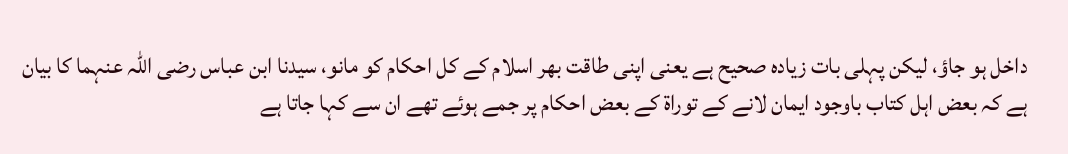داخل ہو جاؤ، لیکن پہلی بات زیادہ صحیح ہے یعنی اپنی طاقت بھر اسلام کے کل احکام کو مانو، سیدنا ابن عباس رضی اللہ عنہما کا بیان ہے کہ بعض اہل کتاب باوجود ایمان لانے کے توراۃ کے بعض احکام پر جمے ہوئے تھے ان سے کہا جاتا ہے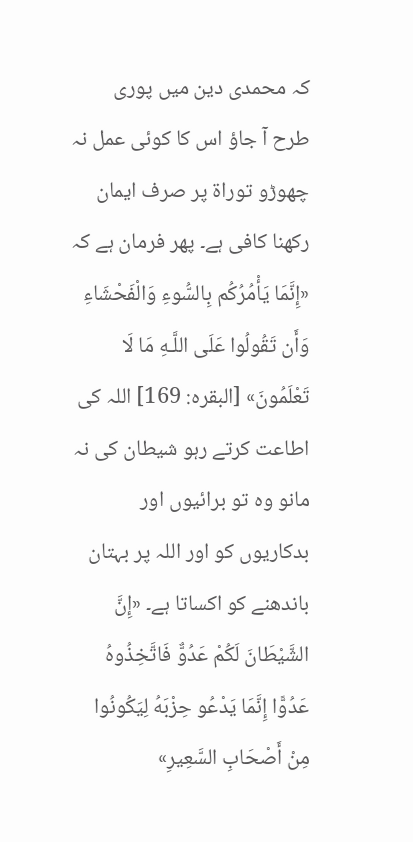کہ محمدی دین میں پوری طرح آ جاؤ اس کا کوئی عمل نہ چھوڑو توراۃ پر صرف ایمان رکھنا کافی ہے۔ پھر فرمان ہے کہ «إِنَّمَا يَأْمُرُكُم بِالسُّوءِ وَالْفَحْشَاءِ وَأَن تَقُولُوا عَلَى اللَّـهِ مَا لَا تَعْلَمُونَ» [البقرہ: 169] اللہ کی اطاعت کرتے رہو شیطان کی نہ مانو وہ تو برائیوں اور بدکاریوں کو اور اللہ پر بہتان باندھنے کو اکساتا ہے۔ «إِنَّ الشَّيْطَانَ لَكُمْ عَدُوٌّ فَاتَّخِذُوهُ عَدُوًّا إِنَّمَا يَدْعُو حِزْبَهُ لِيَكُونُوا مِنْ أَصْحَابِ السَّعِيرِ»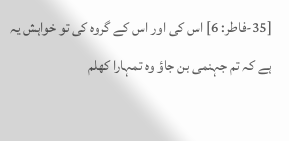[35-فاطر: 6] اس کی اور اس کے گروہ کی تو خواہش یہ ہے کہ تم جہنمی بن جاؤ وہ تمہارا کھلم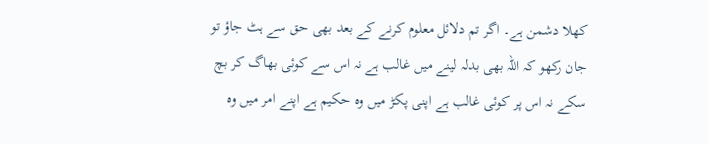کھلا دشمن ہے۔ اگر تم دلائل معلوم کرنے کے بعد بھی حق سے ہٹ جاؤ تو جان رکھو کہ اللہ بھی بدلہ لینے میں غالب ہے نہ اس سے کوئی بھاگ کر بچ سکے نہ اس پر کوئی غالب ہے اپنی پکڑ میں وہ حکیم ہے اپنے امر میں وہ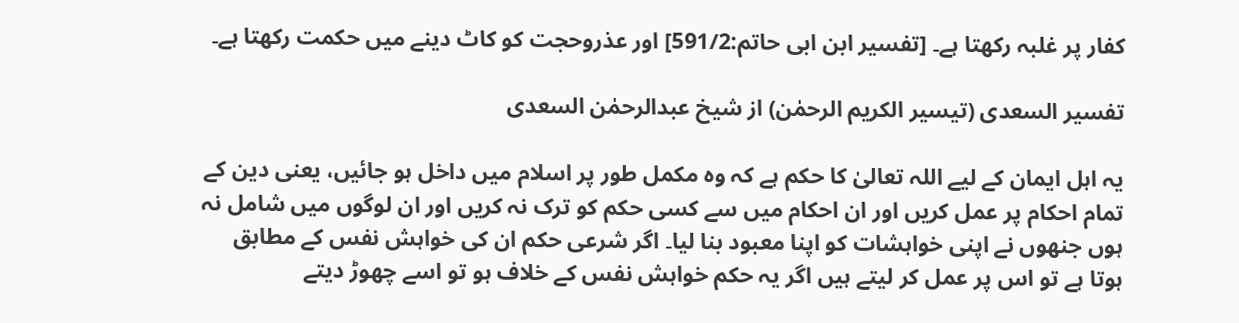کفار پر غلبہ رکھتا ہے۔ [تفسیر ابن ابی حاتم:591/2] اور عذروحجت کو کاٹ دینے میں حکمت رکھتا ہے۔

تفسیر السعدی (تیسیر الکریم الرحمٰن) از شیخ عبدالرحمٰن السعدی

یہ اہل ایمان کے لیے اللہ تعالیٰ کا حکم ہے کہ وہ مکمل طور پر اسلام میں داخل ہو جائیں، یعنی دین کے تمام احکام پر عمل کریں اور ان احکام میں سے کسی حکم کو ترک نہ کریں اور ان لوگوں میں شامل نہ ہوں جنھوں نے اپنی خواہشات کو اپنا معبود بنا لیا۔ اگر شرعی حکم ان کی خواہش نفس کے مطابق ہوتا ہے تو اس پر عمل کر لیتے ہیں اگر یہ حکم خواہش نفس کے خلاف ہو تو اسے چھوڑ دیتے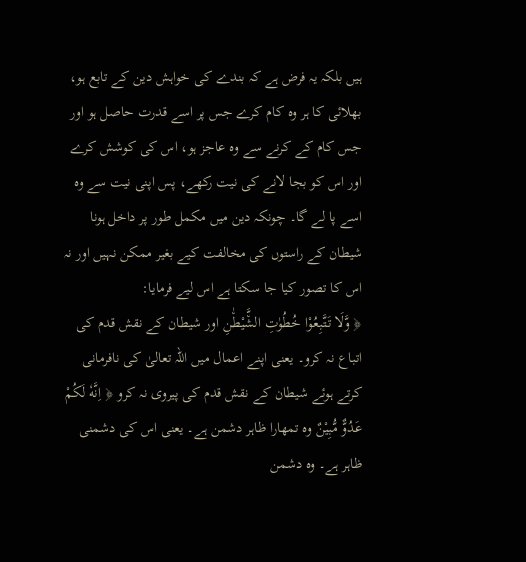ہیں بلکہ یہ فرض ہے کہ بندے کی خواہش دین کے تابع ہو، بھلائی کا ہر وہ کام کرے جس پر اسے قدرت حاصل ہو اور جس کام کے کرنے سے وہ عاجز ہو، اس کی کوشش کرے اور اس کو بجا لانے کی نیت رکھے، پس اپنی نیت سے وہ اسے پا لے گا۔ چونکہ دین میں مکمل طور پر داخل ہونا شیطان کے راستوں کی مخالفت کیے بغیر ممکن نہیں اور نہ اس کا تصور کیا جا سکتا ہے اس لیے فرمایا:
﴿ وَّلَا تَتَّبِعُوْا خُطُوٰتِ الشَّ٘یْطٰ٘نِ اور شیطان کے نقش قدم کی اتباع نہ کرو۔ یعنی اپنے اعمال میں اللہ تعالیٰ کی نافرمانی کرتے ہوئے شیطان کے نقش قدم کی پیروی نہ کرو ﴿ اِنَّهٗ لَكُمْ عَدُوٌّ مُّبِیْنٌ وہ تمھارا ظاہر دشمن ہے۔ یعنی اس کی دشمنی ظاہر ہے۔ وہ دشمن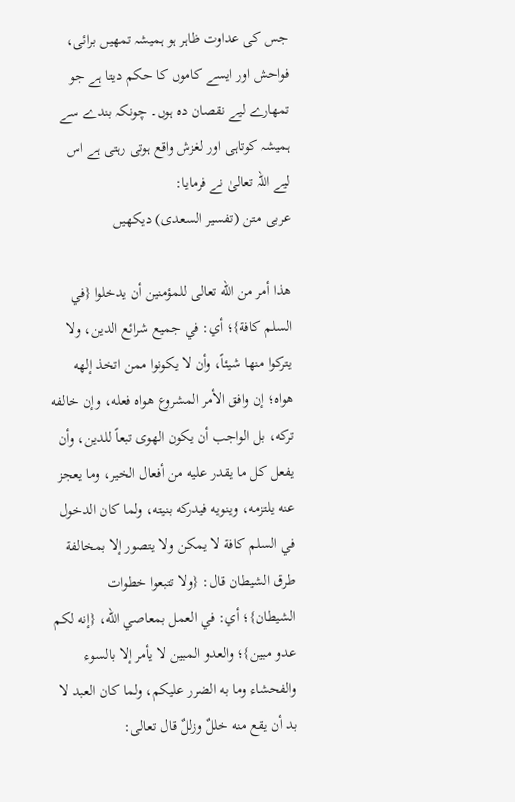جس کی عداوت ظاہر ہو ہمیشہ تمھیں برائی، فواحش اور ایسے کاموں کا حکم دیتا ہے جو تمھارے لیے نقصان دہ ہوں۔ چونکہ بندے سے ہمیشہ کوتاہی اور لغزش واقع ہوتی رہتی ہے اس لیے اللہ تعالیٰ نے فرمایا:
عربی متن (تفسیر السعدی) دیکھیں

هذا أمر من الله تعالى للمؤمنين أن يدخلوا {في السلم كافة}؛ أي: في جميع شرائع الدين، ولا يتركوا منها شيئاً، وأن لا يكونوا ممن اتخذ إلهه هواه؛ إن وافق الأمر المشروع هواه فعله، وإن خالفه تركه، بل الواجب أن يكون الهوى تبعاً للدين، وأن يفعل كل ما يقدر عليه من أفعال الخير، وما يعجز عنه يلتزمه، وينويه فيدركه بنيته، ولما كان الدخول في السلم كافة لا يمكن ولا يتصور إلا بمخالفة طرق الشيطان قال: {ولا تتبعوا خطوات الشيطان}؛ أي: في العمل بمعاصي الله، {إنه لكم عدو مبين}؛ والعدو المبين لا يأمر إلا بالسوء والفحشاء وما به الضرر عليكم، ولما كان العبد لا بد أن يقع منه خللٌ وزللٌ قال تعالى: